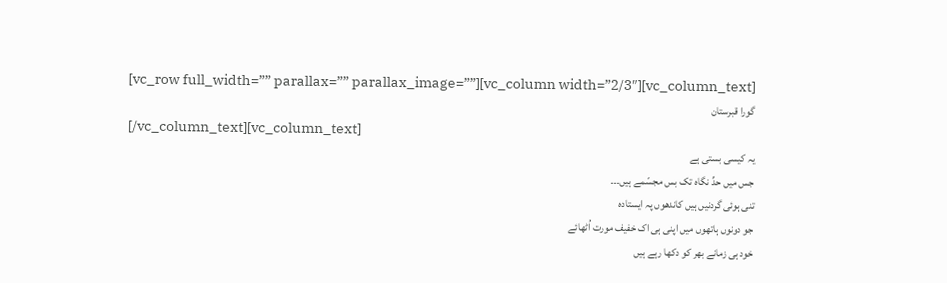[vc_row full_width=”” parallax=”” parallax_image=””][vc_column width=”2/3″][vc_column_text]
گورا قبرستان
[/vc_column_text][vc_column_text]
یہ کیسی بستی ہے
جس میں حدِّ نگاہ تک بس مجسّمے ہیں۔۔۔
تنی ہوئی گردنیں ہیں کاندھوں پہ ایستادہ
جو دونوں ہاتھوں میں اپنی ہی اک خفیف مورت اُٹھائے
خود ہی زمانے بھر کو دکھا رہے ہیں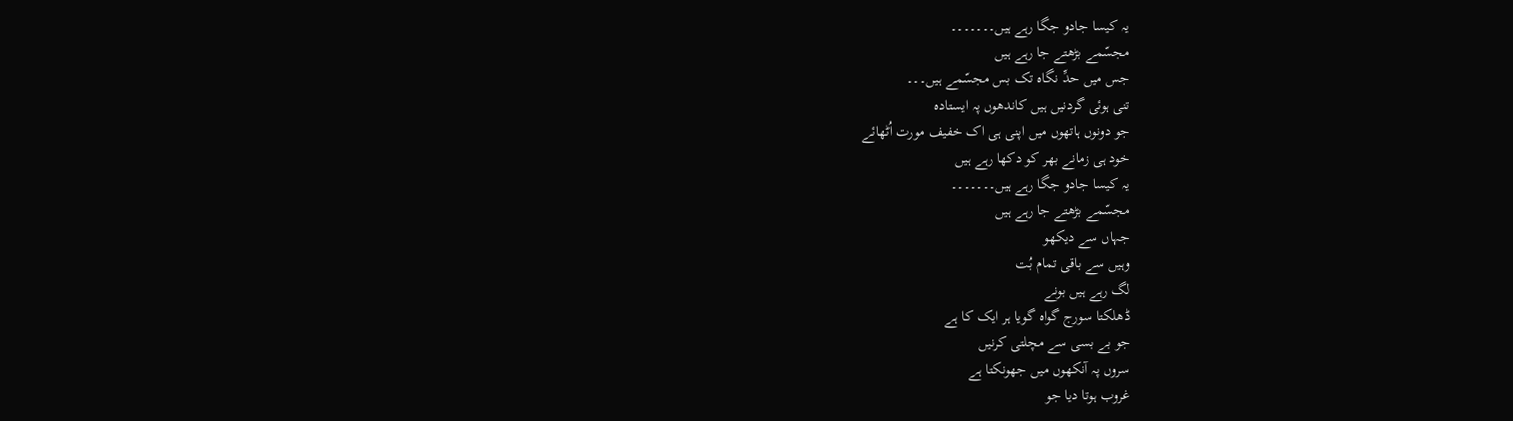یہ کیسا جادو جگا رہے ہیں۔۔۔۔۔۔۔
مجسّمے بڑھتے جا رہے ہیں
جس میں حدِّ نگاہ تک بس مجسّمے ہیں۔۔۔
تنی ہوئی گردنیں ہیں کاندھوں پہ ایستادہ
جو دونوں ہاتھوں میں اپنی ہی اک خفیف مورت اُٹھائے
خود ہی زمانے بھر کو دکھا رہے ہیں
یہ کیسا جادو جگا رہے ہیں۔۔۔۔۔۔۔
مجسّمے بڑھتے جا رہے ہیں
جہاں سے دیکھو
وہیں سے باقی تمام بُت
لگ رہے ہیں بونے
ڈھلکتا سورج گواہ گویا ہر ایک کا ہے
جو بے بسی سے مچلتی کرنیں
سروں پہ آنکھوں میں جھونکتا ہے
غروب ہوتا دیا جو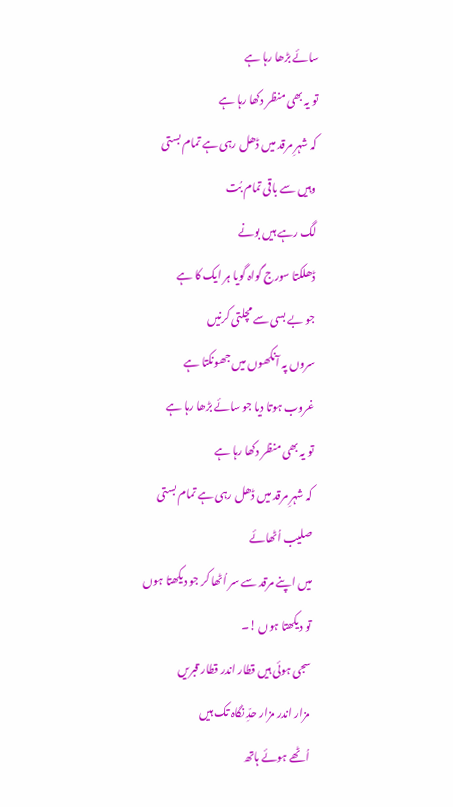سائے بڑھا رہا ہے
تو یہ بھی منظر دکھا رہا ہے
کہ شہرِ مرقد میں ڈھل رہی ہے تمام بستی
وہیں سے باقی تمام بُت
لگ رہے ہیں بونے
ڈھلکتا سورج گواہ گویا ہر ایک کا ہے
جو بے بسی سے مچلتی کرنیں
سروں پہ آنکھوں میں جھونکتا ہے
غروب ہوتا دیا جو سائے بڑھا رہا ہے
تو یہ بھی منظر دکھا رہا ہے
کہ شہرِ مرقد میں ڈھل رہی ہے تمام بستی
صلیب اُٹھائے
میں اپنے مرقد سے سر اُٹھا کر جو دیکھتا ہوں
تو دیکھتا ہوں !۔
سجی ہوئی ہیں قطار اندر قطار قبریں
مزار اندر مزار حدِّ نگاہ تک ہیں
اُٹھے ہوئے ہاتھ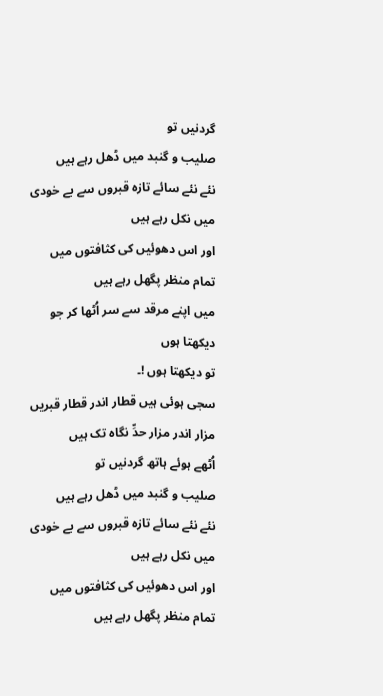گردنیں تو
صلیب و گنبد میں ڈھل رہے ہیں
نئے نئے سائے تازہ قبروں سے بے خودی میں نکل رہے ہیں
اور اس دھوئیں کی کثافتوں میں
تمام منظر پگھل رہے ہیں
میں اپنے مرقد سے سر اُٹھا کر جو دیکھتا ہوں
تو دیکھتا ہوں !۔
سجی ہوئی ہیں قطار اندر قطار قبریں
مزار اندر مزار حدِّ نگاہ تک ہیں
اُٹھے ہوئے ہاتھ گردنیں تو
صلیب و گنبد میں ڈھل رہے ہیں
نئے نئے سائے تازہ قبروں سے بے خودی میں نکل رہے ہیں
اور اس دھوئیں کی کثافتوں میں
تمام منظر پگھل رہے ہیں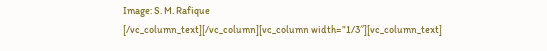Image: S. M. Rafique
[/vc_column_text][/vc_column][vc_column width=”1/3″][vc_column_text]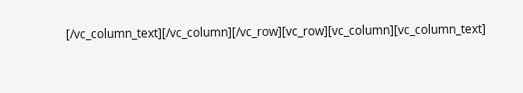[/vc_column_text][/vc_column][/vc_row][vc_row][vc_column][vc_column_text]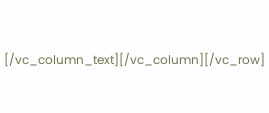[/vc_column_text][/vc_column][/vc_row]